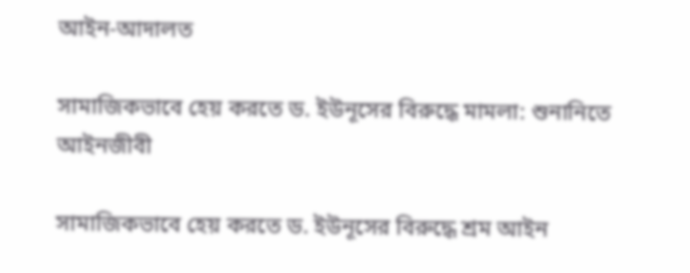আইন-আদালত

সামাজিকভাবে হেয় করতে ড. ইউনূসের বিরুদ্ধে মামলা: শুনানিতে আইনজীবী

সামাজিকভাবে হেয় করতে ড. ইউনূসের বিরুদ্ধে শ্রম আইন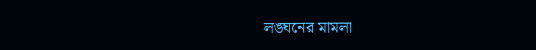লঙ্ঘনের মামলা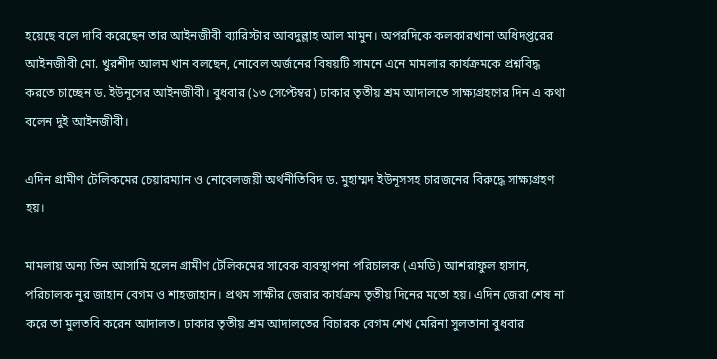হয়েছে বলে দাবি করেছেন তার আইনজীবী ব্যারিস্টার আবদুল্লাহ আল মামুন। অপরদিকে কলকারখানা অধিদপ্তরের আইনজীবী মো. খুরশীদ আলম খান বলছেন, নোবেল অর্জনের বিষয়টি সামনে এনে মামলার কার্যক্রমকে প্রশ্নবিদ্ধ করতে চাচ্ছেন ড. ইউনূসের আইনজীবী। বুধবার (১৩ সেপ্টেম্বর) ঢাকার তৃতীয় শ্রম আদালতে সাক্ষ্যগ্রহণের দিন এ কথা বলেন দুই আইনজীবী।

এদিন গ্রামীণ টেলিকমের চেয়ারম্যান ও নোবেলজয়ী অর্থনীতিবিদ ড. মুহাম্মদ ইউনূসসহ চারজনের বিরুদ্ধে সাক্ষ্যগ্রহণ হয়।

মামলায় অন্য তিন আসামি হলেন গ্রামীণ টেলিকমের সাবেক ব্যবস্থাপনা পরিচালক (এমডি) আশরাফুল হাসান, পরিচালক নুর জাহান বেগম ও শাহজাহান। প্রথম সাক্ষীর জেরার কার্যক্রম তৃতীয় দিনের মতো হয়। এদিন জেরা শেষ না করে তা মুলতবি করেন আদালত। ঢাকার তৃতীয় শ্রম আদালতের বিচারক বেগম শেখ মেরিনা সুলতানা বুধবার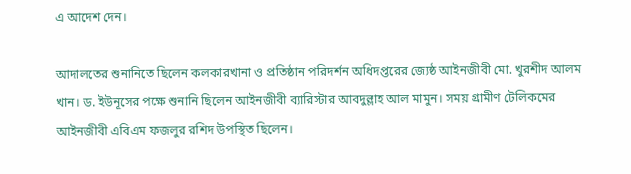এ আদেশ দেন।

আদালতের শুনানিতে ছিলেন কলকারখানা ও প্রতিষ্ঠান পরিদর্শন অধিদপ্তরের জ্যেষ্ঠ আইনজীবী মো. খুরশীদ আলম খান। ড. ইউনূসের পক্ষে শুনানি ছিলেন আইনজীবী ব্যারিস্টার আবদুল্লাহ আল মামুন। সময় গ্রামীণ টেলিকমের আইনজীবী এবিএম ফজলুর রশিদ উপস্থিত ছিলেন।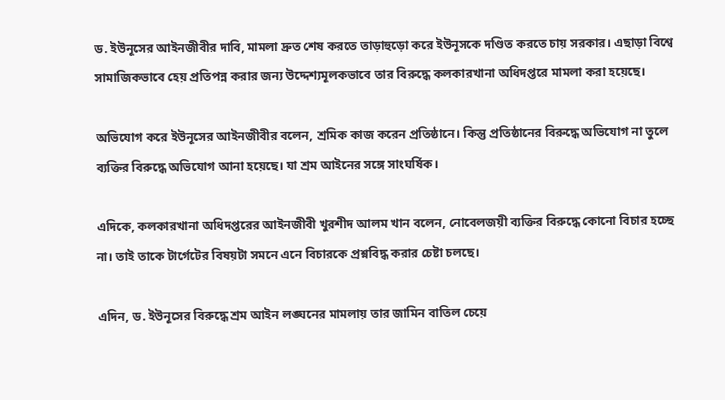ড. ইউনূসের আইনজীবীর দাবি, মামলা দ্রুত শেষ করতে তাড়াহুড়ো করে ইউনূসকে দণ্ডিত করতে চায় সরকার। এছাড়া বিশ্বে সামাজিকভাবে হেয় প্রতিপন্ন করার জন্য উদ্দেশ্যমূলকভাবে তার বিরুদ্ধে কলকারখানা অধিদপ্তরে মামলা করা হয়েছে।

অভিযোগ করে ইউনূসের আইনজীবীর বলেন, শ্রমিক কাজ করেন প্রতিষ্ঠানে। কিন্তু প্রতিষ্ঠানের বিরুদ্ধে অভিযোগ না তুলে ব্যক্তির বিরুদ্ধে অভিযোগ আনা হয়েছে। যা শ্রম আইনের সঙ্গে সাংঘর্ষিক।

এদিকে, কলকারখানা অধিদপ্তরের আইনজীবী খুরশীদ আলম খান বলেন, নোবেলজয়ী ব্যক্তির বিরুদ্ধে কোনো বিচার হচ্ছে না। তাই তাকে টার্গেটের বিষয়টা সমনে এনে বিচারকে প্রশ্নবিদ্ধ করার চেষ্টা চলছে।

এদিন, ড. ইউনূসের বিরুদ্ধে শ্রম আইন লঙ্ঘনের মামলায় তার জামিন বাতিল চেয়ে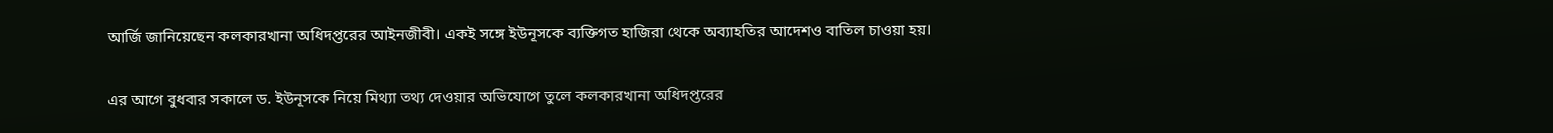আর্জি জানিয়েছেন কলকারখানা অধিদপ্তরের আইনজীবী। একই সঙ্গে ইউনূসকে ব্যক্তিগত হাজিরা থেকে অব্যাহতির আদেশও বাতিল চাওয়া হয়।

এর আগে বুধবার সকালে ড. ইউনূসকে নিয়ে মিথ্যা তথ্য দেওয়ার অভিযোগে তুলে কলকারখানা অধিদপ্তরের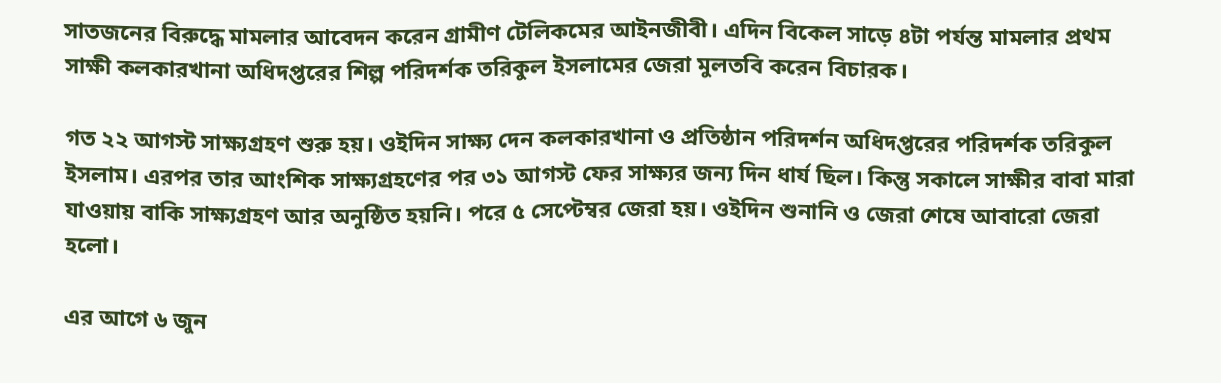সাতজনের বিরুদ্ধে মামলার আবেদন করেন গ্রামীণ টেলিকমের আইনজীবী। এদিন বিকেল সাড়ে ৪টা পর্যন্ত মামলার প্রথম সাক্ষী কলকারখানা অধিদপ্তরের শিল্প পরিদর্শক তরিকুল ইসলামের জেরা মুলতবি করেন বিচারক।

গত ২২ আগস্ট সাক্ষ্যগ্রহণ শুরু হয়। ওইদিন সাক্ষ্য দেন কলকারখানা ও প্রতিষ্ঠান পরিদর্শন অধিদপ্তরের পরিদর্শক তরিকুল ইসলাম। এরপর তার আংশিক সাক্ষ্যগ্রহণের পর ৩১ আগস্ট ফের সাক্ষ্যর জন্য দিন ধার্য ছিল। কিন্তু সকালে সাক্ষীর বাবা মারা যাওয়ায় বাকি সাক্ষ্যগ্রহণ আর অনুষ্ঠিত হয়নি। পরে ৫ সেপ্টেম্বর জেরা হয়। ওইদিন শুনানি ও জেরা শেষে আবারো জেরা হলো।

এর আগে ৬ জুন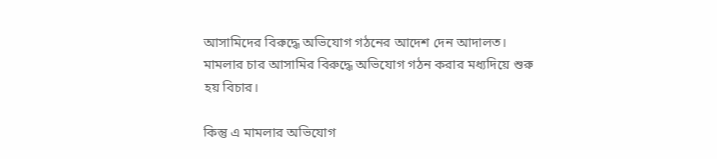আসামিদের বিরুদ্ধে অভিযোগ গঠনের আদেশ দেন আদালত। মামলার চার আসামির বিরুদ্ধে অভিযোগ গঠন করার মধ্যদিয়ে শুরু হয় বিচার।

কিন্তু এ মামলার অভিযোগ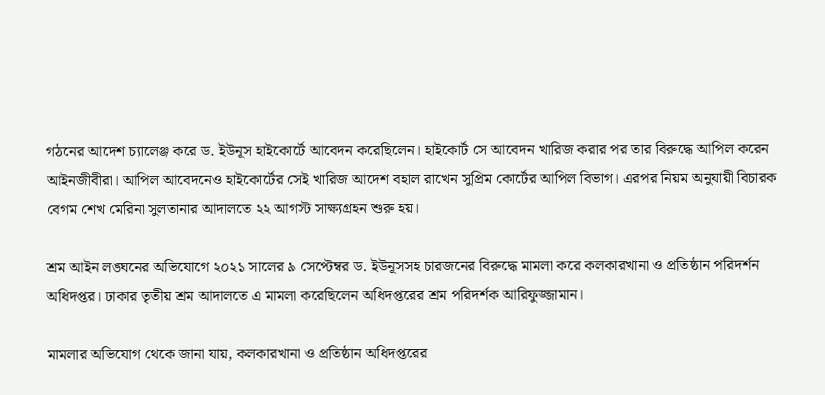গঠনের আদেশ চ্যালেঞ্জ করে ড. ইউনূস হাইকোর্টে আবেদন করেছিলেন। হাইকোর্ট সে আবেদন খারিজ করার পর তার বিরুদ্ধে আপিল করেন আইনজীবীরা। আপিল আবেদনেও হাইকোর্টের সেই খারিজ আদেশ বহাল রাখেন সুপ্রিম কোর্টের আপিল বিভাগ। এরপর নিয়ম অনুযায়ী বিচারক বেগম শেখ মেরিনা সুলতানার আদালতে ২২ আগস্ট সাক্ষ্যগ্রহন শুরু হয়।

শ্রম আইন লঙ্ঘনের অভিযোগে ২০২১ সালের ৯ সেপ্টেম্বর ড. ইউনূসসহ চারজনের বিরুদ্ধে মামলা করে কলকারখানা ও প্রতিষ্ঠান পরিদর্শন অধিদপ্তর। ঢাকার তৃতীয় শ্রম আদালতে এ মামলা করেছিলেন অধিদপ্তরের শ্রম পরিদর্শক আরিফুজ্জামান।

মামলার অভিযোগ থেকে জানা যায়, কলকারখানা ও প্রতিষ্ঠান অধিদপ্তরের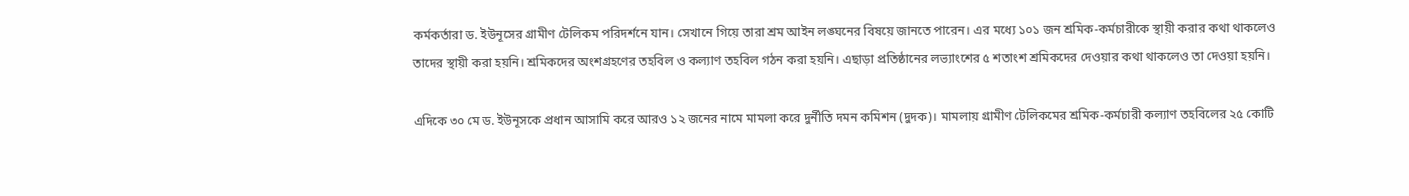কর্মকর্তারা ড. ইউনূসের গ্রামীণ টেলিকম পরিদর্শনে যান। সেখানে গিয়ে তারা শ্রম আইন লঙ্ঘনের বিষয়ে জানতে পারেন। এর মধ্যে ১০১ জন শ্রমিক-কর্মচারীকে স্থায়ী করার কথা থাকলেও তাদের স্থায়ী করা হয়নি। শ্রমিকদের অংশগ্রহণের তহবিল ও কল্যাণ তহবিল গঠন করা হয়নি। এছাড়া প্রতিষ্ঠানের লভ্যাংশের ৫ শতাংশ শ্রমিকদের দেওয়ার কথা থাকলেও তা দেওয়া হয়নি।

এদিকে ৩০ মে ড. ইউনূসকে প্রধান আসামি করে আরও ১২ জনের নামে মামলা করে দুর্নীতি দমন কমিশন (দুদক)। মামলায় গ্রামীণ টেলিকমের শ্রমিক-কর্মচারী কল্যাণ তহবিলের ২৫ কোটি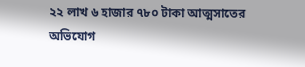২২ লাখ ৬ হাজার ৭৮০ টাকা আত্মসাতের অভিযোগ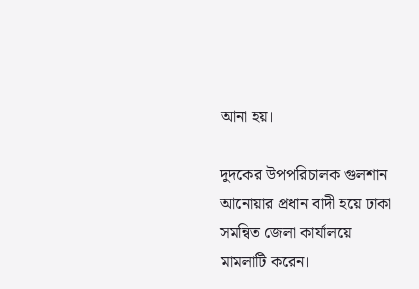আনা হয়।

দুদকের উপপরিচালক গুলশান আনোয়ার প্রধান বাদী হয়ে ঢাকা সমন্বিত জেলা কার্যালয়ে মামলাটি করেন।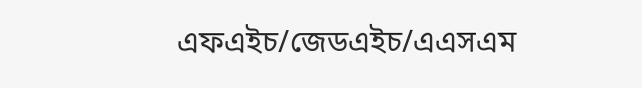এফএইচ/জেডএইচ/এএসএম